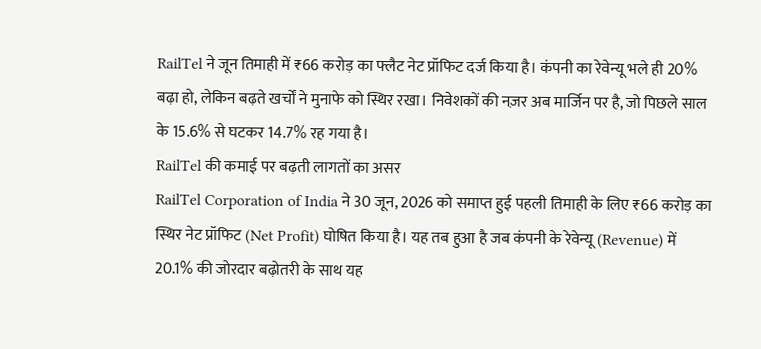RailTel ने जून तिमाही में ₹66 करोड़ का फ्लैट नेट प्रॉफिट दर्ज किया है। कंपनी का रेवेन्यू भले ही 20% बढ़ा हो, लेकिन बढ़ते खर्चों ने मुनाफे को स्थिर रखा। निवेशकों की नज़र अब मार्जिन पर है, जो पिछले साल के 15.6% से घटकर 14.7% रह गया है।
RailTel की कमाई पर बढ़ती लागतों का असर
RailTel Corporation of India ने 30 जून, 2026 को समाप्त हुई पहली तिमाही के लिए ₹66 करोड़ का स्थिर नेट प्रॉफिट (Net Profit) घोषित किया है। यह तब हुआ है जब कंपनी के रेवेन्यू (Revenue) में 20.1% की जोरदार बढ़ोतरी के साथ यह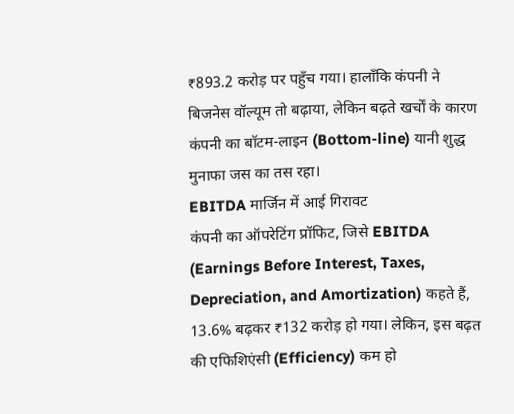₹893.2 करोड़ पर पहुँच गया। हालाँकि कंपनी ने बिजनेस वॉल्यूम तो बढ़ाया, लेकिन बढ़ते खर्चों के कारण कंपनी का बॉटम-लाइन (Bottom-line) यानी शुद्ध मुनाफा जस का तस रहा।
EBITDA मार्जिन में आई गिरावट
कंपनी का ऑपरेटिंग प्रॉफिट, जिसे EBITDA (Earnings Before Interest, Taxes, Depreciation, and Amortization) कहते हैं, 13.6% बढ़कर ₹132 करोड़ हो गया। लेकिन, इस बढ़त की एफिशिएंसी (Efficiency) कम हो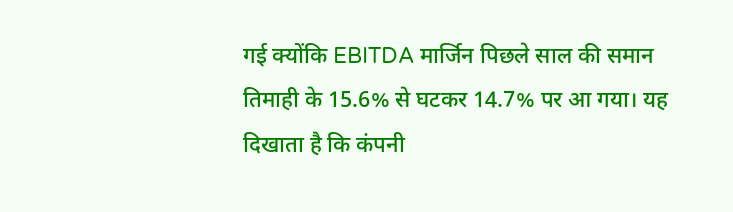गई क्योंकि EBITDA मार्जिन पिछले साल की समान तिमाही के 15.6% से घटकर 14.7% पर आ गया। यह दिखाता है कि कंपनी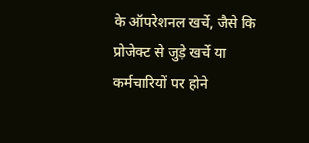के ऑपरेशनल खर्चे, जैसे कि प्रोजेक्ट से जुड़े खर्चे या कर्मचारियों पर होने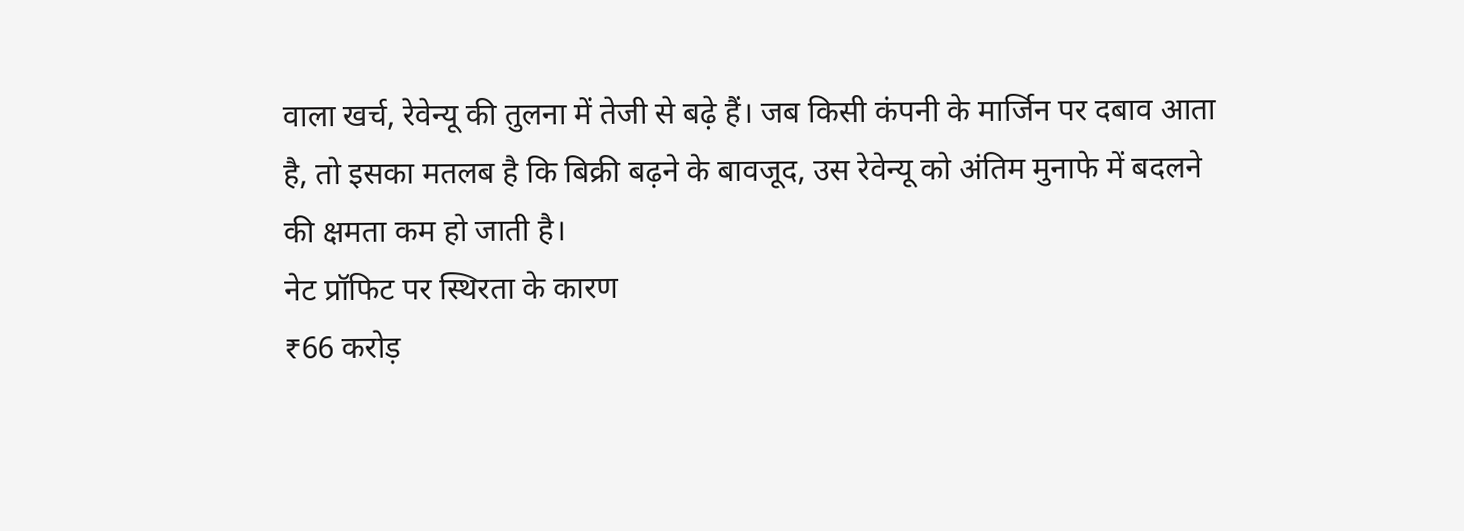वाला खर्च, रेवेन्यू की तुलना में तेजी से बढ़े हैं। जब किसी कंपनी के मार्जिन पर दबाव आता है, तो इसका मतलब है कि बिक्री बढ़ने के बावजूद, उस रेवेन्यू को अंतिम मुनाफे में बदलने की क्षमता कम हो जाती है।
नेट प्रॉफिट पर स्थिरता के कारण
₹66 करोड़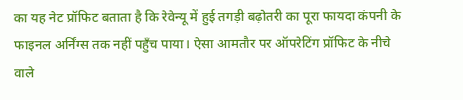का यह नेट प्रॉफिट बताता है कि रेवेन्यू में हुई तगड़ी बढ़ोतरी का पूरा फायदा कंपनी के फाइनल अर्निंग्स तक नहीं पहुँच पाया। ऐसा आमतौर पर ऑपरेटिंग प्रॉफिट के नीचे वाले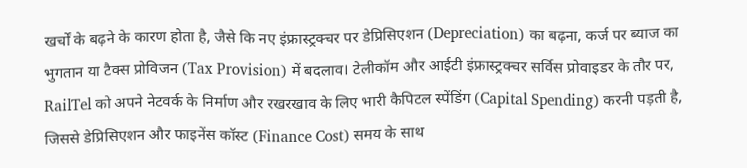खर्चों के बढ़ने के कारण होता है, जैसे कि नए इंफ्रास्ट्रक्चर पर डेप्रिसिएशन (Depreciation) का बढ़ना, कर्ज पर ब्याज का भुगतान या टैक्स प्रोविजन (Tax Provision) में बदलाव। टेलीकॉम और आईटी इंफ्रास्ट्रक्चर सर्विस प्रोवाइडर के तौर पर, RailTel को अपने नेटवर्क के निर्माण और रखरखाव के लिए भारी कैपिटल स्पेंडिंग (Capital Spending) करनी पड़ती है, जिससे डेप्रिसिएशन और फाइनेंस कॉस्ट (Finance Cost) समय के साथ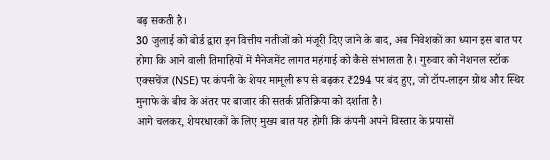बढ़ सकती है।
30 जुलाई को बोर्ड द्वारा इन वित्तीय नतीजों को मंजूरी दिए जाने के बाद, अब निवेशकों का ध्यान इस बात पर होगा कि आने वाली तिमाहियों में मैनेजमेंट लागत महंगाई को कैसे संभालता है। गुरुवार को नेशनल स्टॉक एक्सचेंज (NSE) पर कंपनी के शेयर मामूली रूप से बढ़कर ₹294 पर बंद हुए, जो टॉप-लाइन ग्रोथ और स्थिर मुनाफे के बीच के अंतर पर बाजार की सतर्क प्रतिक्रिया को दर्शाता है।
आगे चलकर, शेयरधारकों के लिए मुख्य बात यह होगी कि कंपनी अपने विस्तार के प्रयासों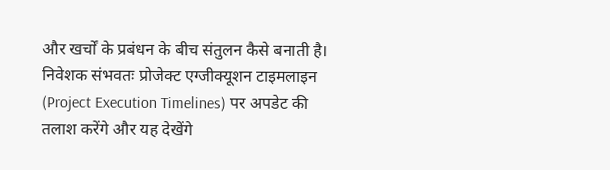और खर्चों के प्रबंधन के बीच संतुलन कैसे बनाती है। निवेशक संभवतः प्रोजेक्ट एग्जीक्यूशन टाइमलाइन (Project Execution Timelines) पर अपडेट की तलाश करेंगे और यह देखेंगे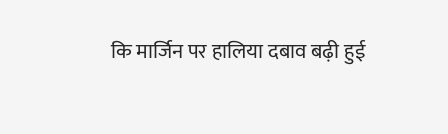कि मार्जिन पर हालिया दबाव बढ़ी हुई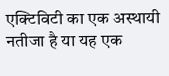एक्टिविटी का एक अस्थायी नतीजा है या यह एक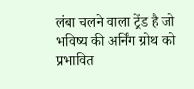लंबा चलने वाला ट्रेंड है जो भविष्य की अर्निंग ग्रोथ को प्रभावित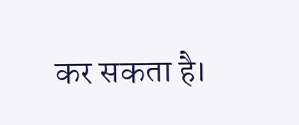कर सकता है।